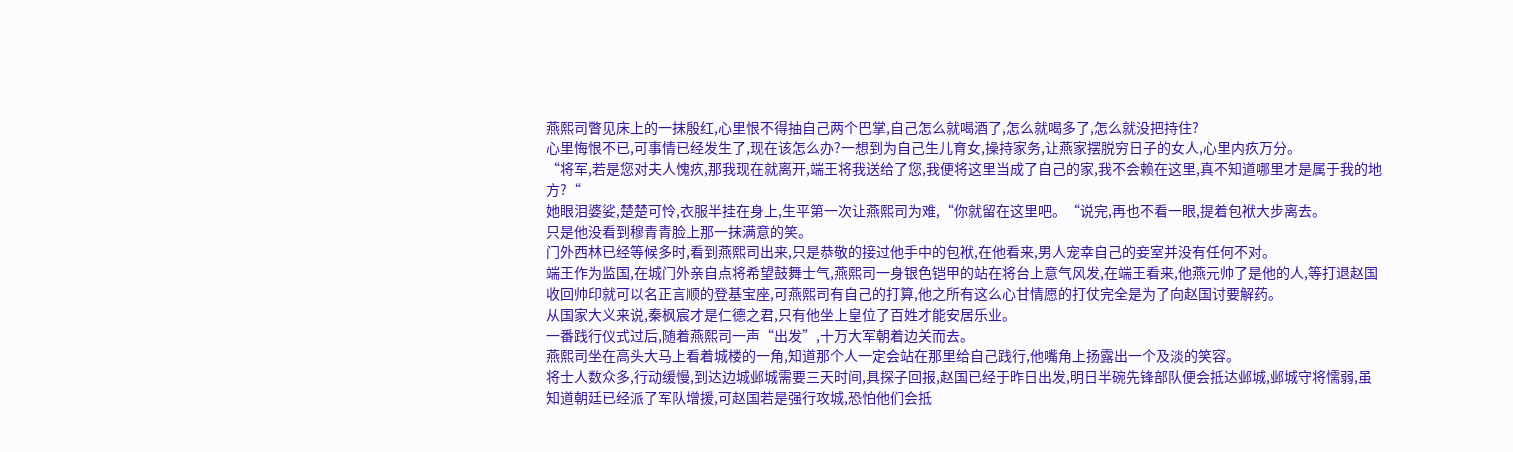燕熙司瞥见床上的一抹殷红,心里恨不得抽自己两个巴掌,自己怎么就喝酒了,怎么就喝多了,怎么就没把持住?
心里悔恨不已,可事情已经发生了,现在该怎么办?一想到为自己生儿育女,操持家务,让燕家摆脱穷日子的女人,心里内疚万分。
“将军,若是您对夫人愧疚,那我现在就离开,端王将我送给了您,我便将这里当成了自己的家,我不会赖在这里,真不知道哪里才是属于我的地方?“
她眼泪婆娑,楚楚可怜,衣服半挂在身上,生平第一次让燕熙司为难,“你就留在这里吧。“说完,再也不看一眼,提着包袱大步离去。
只是他没看到穆青青脸上那一抹满意的笑。
门外西林已经等候多时,看到燕熙司出来,只是恭敬的接过他手中的包袱,在他看来,男人宠幸自己的妾室并没有任何不对。
端王作为监国,在城门外亲自点将希望鼓舞士气,燕熙司一身银色铠甲的站在将台上意气风发,在端王看来,他燕元帅了是他的人,等打退赵国收回帅印就可以名正言顺的登基宝座,可燕熙司有自己的打算,他之所有这么心甘情愿的打仗完全是为了向赵国讨要解药。
从国家大义来说,秦枫宸才是仁德之君,只有他坐上皇位了百姓才能安居乐业。
一番践行仪式过后,随着燕熙司一声“出发”,十万大军朝着边关而去。
燕熙司坐在高头大马上看着城楼的一角,知道那个人一定会站在那里给自己践行,他嘴角上扬露出一个及淡的笑容。
将士人数众多,行动缓慢,到达边城邺城需要三天时间,具探子回报,赵国已经于昨日出发,明日半碗先锋部队便会抵达邺城,邺城守将懦弱,虽知道朝廷已经派了军队增援,可赵国若是强行攻城,恐怕他们会抵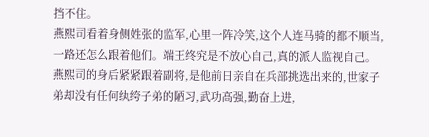挡不住。
燕熙司看着身侧姓张的监军,心里一阵冷笑,这个人连马骑的都不顺当,一路还怎么跟着他们。端王终究是不放心自己,真的派人监视自己。
燕熙司的身后紧紧跟着副将,是他前日亲自在兵部挑选出来的,世家子弟却没有任何纨绔子弟的陋习,武功高强,勤奋上进,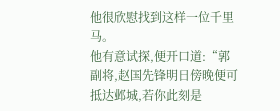他很欣慰找到这样一位千里马。
他有意试探,便开口道:“郭副将,赵国先锋明日傍晚便可抵达邺城,若你此刻是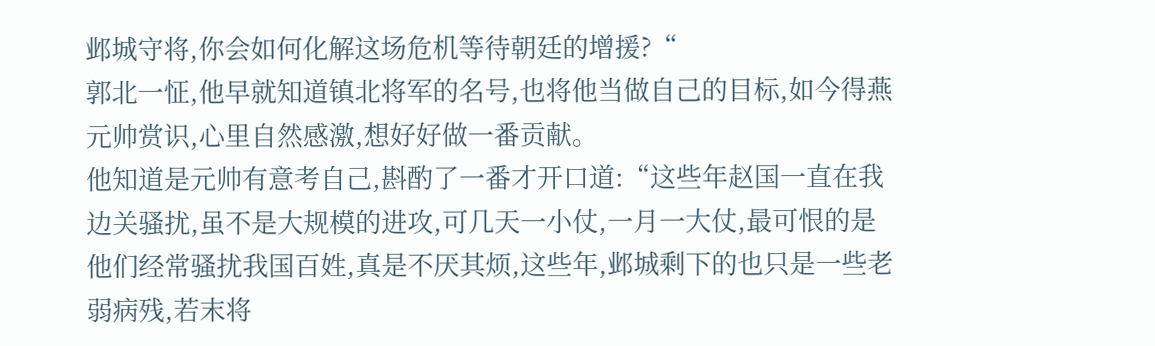邺城守将,你会如何化解这场危机等待朝廷的增援?“
郭北一怔,他早就知道镇北将军的名号,也将他当做自己的目标,如今得燕元帅赏识,心里自然感激,想好好做一番贡献。
他知道是元帅有意考自己,斟酌了一番才开口道:“这些年赵国一直在我边关骚扰,虽不是大规模的进攻,可几天一小仗,一月一大仗,最可恨的是他们经常骚扰我国百姓,真是不厌其烦,这些年,邺城剩下的也只是一些老弱病残,若末将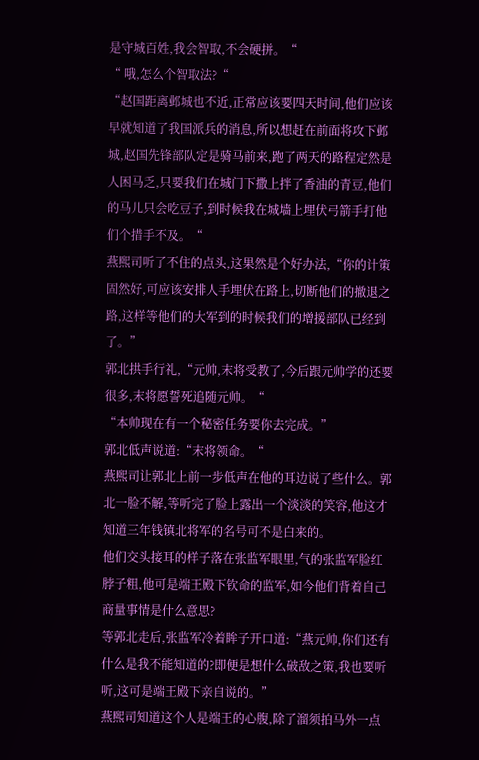是守城百姓,我会智取,不会硬拼。“
“ 哦,怎么个智取法?“
“赵国距离邺城也不近,正常应该要四天时间,他们应该早就知道了我国派兵的消息,所以想赶在前面将攻下邺城,赵国先锋部队定是骑马前来,跑了两天的路程定然是人困马乏,只要我们在城门下撒上拌了香油的青豆,他们的马儿只会吃豆子,到时候我在城墙上埋伏弓箭手打他们个措手不及。“
燕熙司听了不住的点头,这果然是个好办法,“你的计策固然好,可应该安排人手埋伏在路上,切断他们的撤退之路,这样等他们的大军到的时候我们的增援部队已经到了。”
郭北拱手行礼,“元帅,末将受教了,今后跟元帅学的还要很多,末将愿誓死追随元帅。“
“本帅现在有一个秘密任务要你去完成。”
郭北低声说道:“末将领命。“
燕熙司让郭北上前一步低声在他的耳边说了些什么。郭北一脸不解,等听完了脸上露出一个淡淡的笑容,他这才知道三年钱镇北将军的名号可不是白来的。
他们交头接耳的样子落在张监军眼里,气的张监军脸红脖子粗,他可是端王殿下钦命的监军,如今他们背着自己商量事情是什么意思?
等郭北走后,张监军冷着眸子开口道:“燕元帅,你们还有什么是我不能知道的?即便是想什么破敌之策,我也要听听,这可是端王殿下亲自说的。”
燕熙司知道这个人是端王的心腹,除了溜须拍马外一点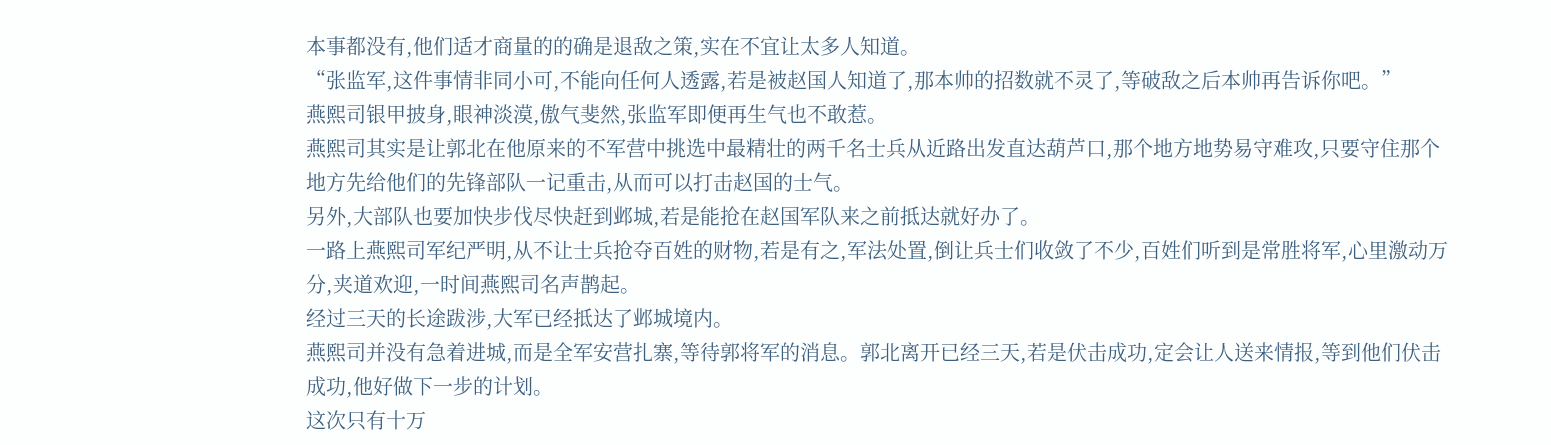本事都没有,他们适才商量的的确是退敌之策,实在不宜让太多人知道。
“张监军,这件事情非同小可,不能向任何人透露,若是被赵国人知道了,那本帅的招数就不灵了,等破敌之后本帅再告诉你吧。”
燕熙司银甲披身,眼神淡漠,傲气斐然,张监军即便再生气也不敢惹。
燕熙司其实是让郭北在他原来的不军营中挑选中最精壮的两千名士兵从近路出发直达葫芦口,那个地方地势易守难攻,只要守住那个地方先给他们的先锋部队一记重击,从而可以打击赵国的士气。
另外,大部队也要加快步伐尽快赶到邺城,若是能抢在赵国军队来之前抵达就好办了。
一路上燕熙司军纪严明,从不让士兵抢夺百姓的财物,若是有之,军法处置,倒让兵士们收敛了不少,百姓们听到是常胜将军,心里激动万分,夹道欢迎,一时间燕熙司名声鹊起。
经过三天的长途跋涉,大军已经抵达了邺城境内。
燕熙司并没有急着进城,而是全军安营扎寨,等待郭将军的消息。郭北离开已经三天,若是伏击成功,定会让人送来情报,等到他们伏击成功,他好做下一步的计划。
这次只有十万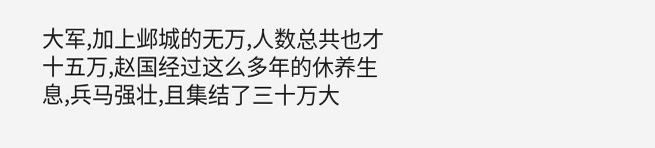大军,加上邺城的无万,人数总共也才十五万,赵国经过这么多年的休养生息,兵马强壮,且集结了三十万大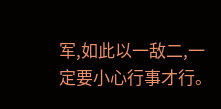军,如此以一敌二,一定要小心行事才行。